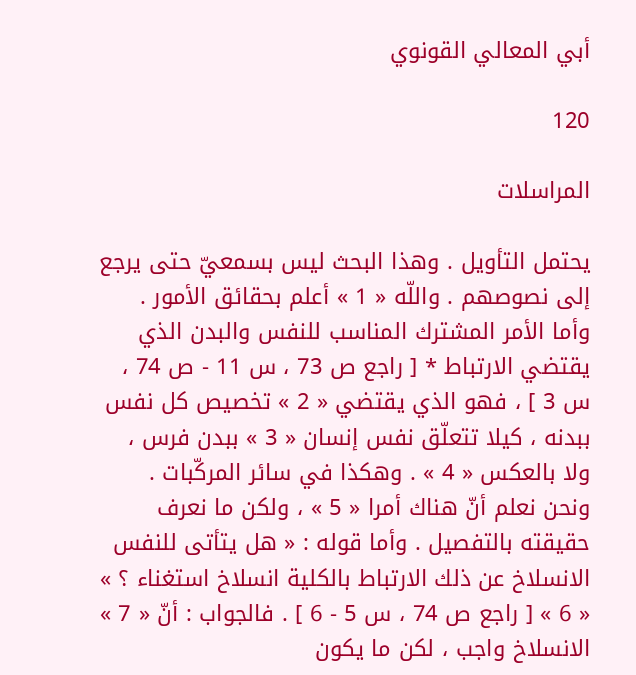أبي المعالي القونوي

120

المراسلات

يحتمل التأويل . وهذا البحث ليس بسمعيّ حتى يرجع إلى نصوصهم . واللّه « 1 » أعلم بحقائق الأمور . وأما الأمر المشترك المناسب للنفس والبدن الذي يقتضي الارتباط * [ راجع ص 73 ، س 11 - ص 74 ، س 3 ] ، فهو الذي يقتضي « 2 » تخصيص كل نفس ببدنه ، كيلا تتعلّق نفس إنسان « 3 » ببدن فرس ، ولا بالعكس « 4 » . وهكذا في سائر المركّبات . ونحن نعلم أنّ هناك أمرا « 5 » ، ولكن ما نعرف حقيقته بالتفصيل . وأما قوله : « هل يتأتى للنفس الانسلاخ عن ذلك الارتباط بالكلية انسلاخ استغناء ؟ » « 6 » [ راجع ص 74 ، س 5 - 6 ] . فالجواب : أنّ « 7 » الانسلاخ واجب ، لكن ما يكون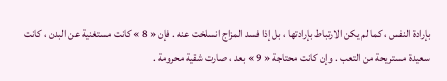بإرادة النفس ، كما لم يكن الارتباط بإرادتها ، بل إذا فسد المزاج انسلخت عنه . فإن « 8 » كانت مستغنية عن البدن ، كانت سعيدة مستريحة من التعب . وإن كانت محتاجة « 9 » بعد ، صارت شقية محرومة .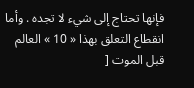فإنها تحتاج إلى شيء لا تجده . وأما انقطاع التعلق بهذا « 10 » العالم قبل الموت [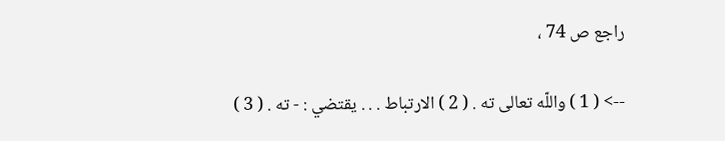راجع ص 74 ،

--> ( 1 ) واللّه تعالى ته . ( 2 ) الارتباط . . . يقتضي : - ته . ( 3 )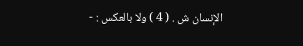الإنسان ش . ( 4 ) ولا بالعكس : -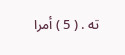ته . ( 5 ) أمرا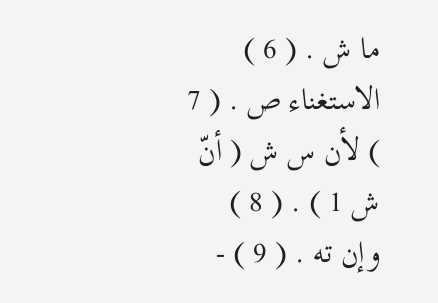ما ش . ( 6 ) الاستغناء ص . ( 7 ) لأن س ش ( أنّ ش 1 ) . ( 8 ) وإن ته . ( 9 ) -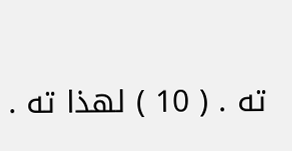ته . ( 10 ) لهذا ته .